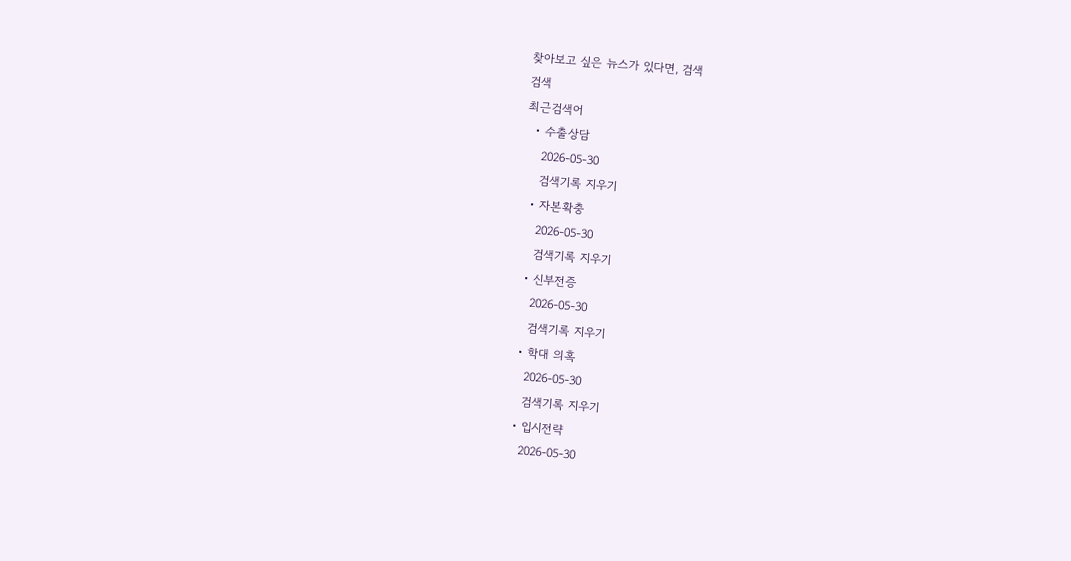찾아보고 싶은 뉴스가 있다면, 검색
검색
최근검색어
  • 수출상담
    2026-05-30
    검색기록 지우기
  • 자본확충
    2026-05-30
    검색기록 지우기
  • 신부전증
    2026-05-30
    검색기록 지우기
  • 학대 의혹
    2026-05-30
    검색기록 지우기
  • 입시전략
    2026-05-30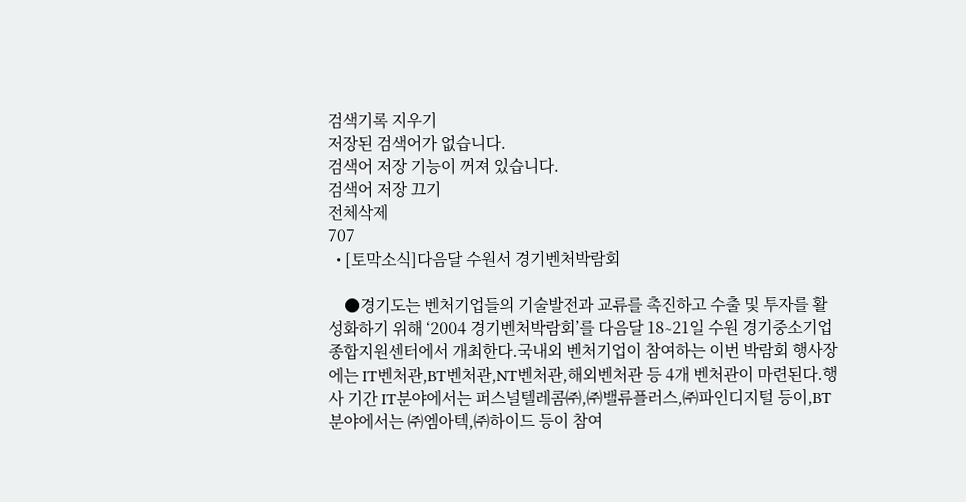검색기록 지우기
저장된 검색어가 없습니다.
검색어 저장 기능이 꺼져 있습니다.
검색어 저장 끄기
전체삭제
707
  • [토막소식]다음달 수원서 경기벤처박람회

    ●경기도는 벤처기업들의 기술발전과 교류를 촉진하고 수출 및 투자를 활성화하기 위해 ‘2004 경기벤처박람회’를 다음달 18∼21일 수원 경기중소기업종합지원센터에서 개최한다.국내외 벤처기업이 참여하는 이번 박람회 행사장에는 IT벤처관,BT벤처관,NT벤처관,해외벤처관 등 4개 벤처관이 마련된다.행사 기간 IT분야에서는 퍼스널텔레콤㈜,㈜밸류플러스,㈜파인디지털 등이,BT분야에서는 ㈜엠아텍,㈜하이드 등이 참여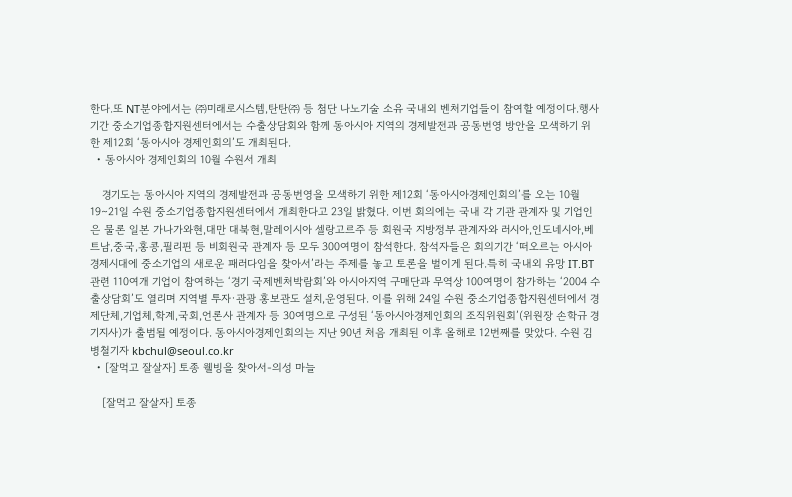한다.또 NT분야에서는 ㈜미래로시스템,탄탄㈜ 등 첨단 나노기술 소유 국내외 벤처기업들이 참여할 예정이다.행사기간 중소기업종합지원센터에서는 수출상담회와 함께 동아시아 지역의 경제발전과 공동번영 방안을 모색하기 위한 제12회 ‘동아시아 경제인회의’도 개최된다.
  • 동아시아 경제인회의 10월 수원서 개최

    경기도는 동아시아 지역의 경제발전과 공동번영을 모색하기 위한 제12회 ‘동아시아경제인회의’를 오는 10월19∼21일 수원 중소기업종합지원센터에서 개최한다고 23일 밝혔다. 이번 회의에는 국내 각 기관 관계자 및 기업인은 물론 일본 가나가와현,대만 대북현,말레이시아 셀랑고르주 등 회원국 지방정부 관계자와 러시아,인도네시아,베트남,중국,홍콩,필리핀 등 비회원국 관계자 등 모두 300여명이 참석한다. 참석자들은 회의기간 ‘떠오르는 아시아경제시대에 중소기업의 새로운 패러다임을 찾아서’라는 주제를 놓고 토론을 벌이게 된다.특히 국내외 유망 IT.BT 관련 110여개 기업이 참여하는 ‘경기 국제벤처박람회’와 아시아지역 구매단과 무역상 100여명이 참가하는 ‘2004 수출상담회’도 열리며 지역별 투자·관광 홍보관도 설치,운영된다. 이를 위해 24일 수원 중소기업종합지원센터에서 경제단체,기업체,학계,국회,언론사 관계자 등 30여명으로 구성된 ‘동아시아경제인회의 조직위원회’(위원장 손학규 경기지사)가 출범될 예정이다. 동아시아경제인회의는 지난 90년 처음 개최된 이후 올해로 12번째를 맞았다. 수원 김병철기자 kbchul@seoul.co.kr
  • [잘먹고 잘살자] 토종 웰빙을 찾아서-의성 마늘

    [잘먹고 잘살자] 토종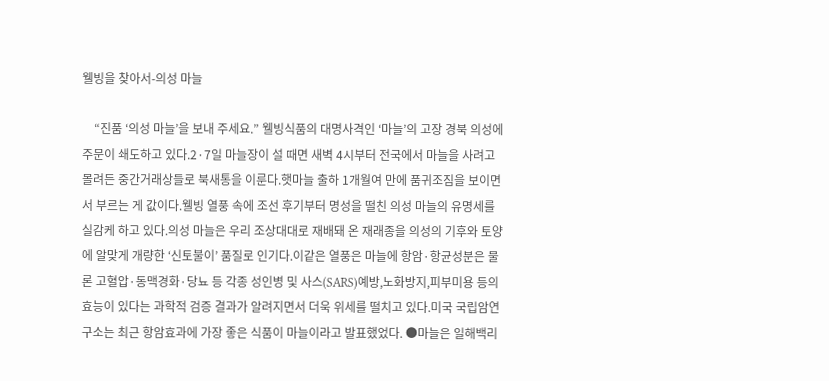웰빙을 찾아서-의성 마늘

    “진품 ‘의성 마늘’을 보내 주세요.” 웰빙식품의 대명사격인 ‘마늘’의 고장 경북 의성에 주문이 쇄도하고 있다.2·7일 마늘장이 설 때면 새벽 4시부터 전국에서 마늘을 사려고 몰려든 중간거래상들로 북새통을 이룬다.햇마늘 출하 1개월여 만에 품귀조짐을 보이면서 부르는 게 값이다.웰빙 열풍 속에 조선 후기부터 명성을 떨친 의성 마늘의 유명세를 실감케 하고 있다.의성 마늘은 우리 조상대대로 재배돼 온 재래종을 의성의 기후와 토양에 알맞게 개량한 ‘신토불이’ 품질로 인기다.이같은 열풍은 마늘에 항암·항균성분은 물론 고혈압·동맥경화·당뇨 등 각종 성인병 및 사스(SARS)예방,노화방지,피부미용 등의 효능이 있다는 과학적 검증 결과가 알려지면서 더욱 위세를 떨치고 있다.미국 국립암연구소는 최근 항암효과에 가장 좋은 식품이 마늘이라고 발표했었다. ●마늘은 일해백리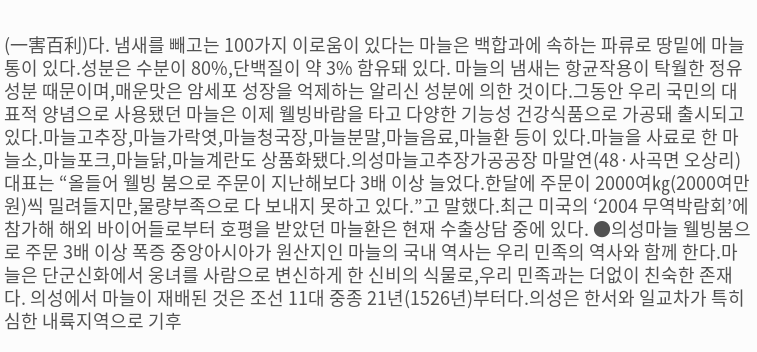(一害百利)다. 냄새를 빼고는 100가지 이로움이 있다는 마늘은 백합과에 속하는 파류로 땅밑에 마늘통이 있다.성분은 수분이 80%,단백질이 약 3% 함유돼 있다. 마늘의 냄새는 항균작용이 탁월한 정유성분 때문이며,매운맛은 암세포 성장을 억제하는 알리신 성분에 의한 것이다.그동안 우리 국민의 대표적 양념으로 사용됐던 마늘은 이제 웰빙바람을 타고 다양한 기능성 건강식품으로 가공돼 출시되고 있다.마늘고추장,마늘가락엿,마늘청국장,마늘분말,마늘음료,마늘환 등이 있다.마늘을 사료로 한 마늘소,마늘포크,마늘닭,마늘계란도 상품화됐다.의성마늘고추장가공공장 마말연(48·사곡면 오상리) 대표는 “올들어 웰빙 붐으로 주문이 지난해보다 3배 이상 늘었다.한달에 주문이 2000여㎏(2000여만원)씩 밀려들지만,물량부족으로 다 보내지 못하고 있다.”고 말했다.최근 미국의 ‘2004 무역박람회’에 참가해 해외 바이어들로부터 호평을 받았던 마늘환은 현재 수출상담 중에 있다. ●의성마늘 웰빙붐으로 주문 3배 이상 폭증 중앙아시아가 원산지인 마늘의 국내 역사는 우리 민족의 역사와 함께 한다.마늘은 단군신화에서 웅녀를 사람으로 변신하게 한 신비의 식물로,우리 민족과는 더없이 친숙한 존재다. 의성에서 마늘이 재배된 것은 조선 11대 중종 21년(1526년)부터다.의성은 한서와 일교차가 특히 심한 내륙지역으로 기후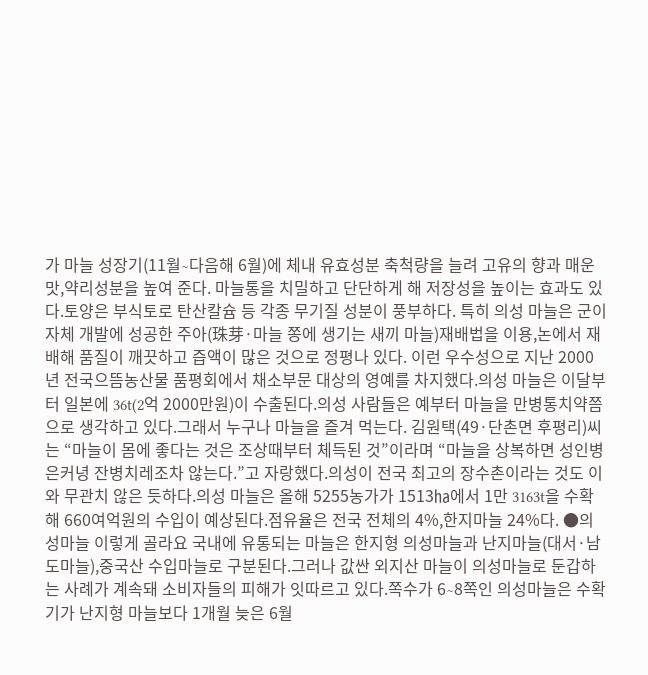가 마늘 성장기(11월∼다음해 6월)에 체내 유효성분 축척량을 늘려 고유의 향과 매운 맛,약리성분을 높여 준다. 마늘통을 치밀하고 단단하게 해 저장성을 높이는 효과도 있다.토양은 부식토로 탄산칼슘 등 각종 무기질 성분이 풍부하다. 특히 의성 마늘은 군이 자체 개발에 성공한 주아(珠芽·마늘 쫑에 생기는 새끼 마늘)재배법을 이용,논에서 재배해 품질이 깨끗하고 즙액이 많은 것으로 정평나 있다. 이런 우수성으로 지난 2000년 전국으뜸농산물 품평회에서 채소부문 대상의 영예를 차지했다.의성 마늘은 이달부터 일본에 36t(2억 2000만원)이 수출된다.의성 사람들은 예부터 마늘을 만병통치약쯤으로 생각하고 있다.그래서 누구나 마늘을 즐겨 먹는다. 김원택(49·단촌면 후평리)씨는 “마늘이 몸에 좋다는 것은 조상때부터 체득된 것”이라며 “마늘을 상복하면 성인병은커녕 잔병치레조차 않는다.”고 자랑했다.의성이 전국 최고의 장수촌이라는 것도 이와 무관치 않은 듯하다.의성 마늘은 올해 5255농가가 1513㏊에서 1만 3163t을 수확해 660여억원의 수입이 예상된다.점유율은 전국 전체의 4%,한지마늘 24%다. ●의성마늘 이렇게 골라요 국내에 유통되는 마늘은 한지형 의성마늘과 난지마늘(대서·남도마늘),중국산 수입마늘로 구분된다.그러나 값싼 외지산 마늘이 의성마늘로 둔갑하는 사례가 계속돼 소비자들의 피해가 잇따르고 있다.쪽수가 6∼8쪽인 의성마늘은 수확기가 난지형 마늘보다 1개월 늦은 6월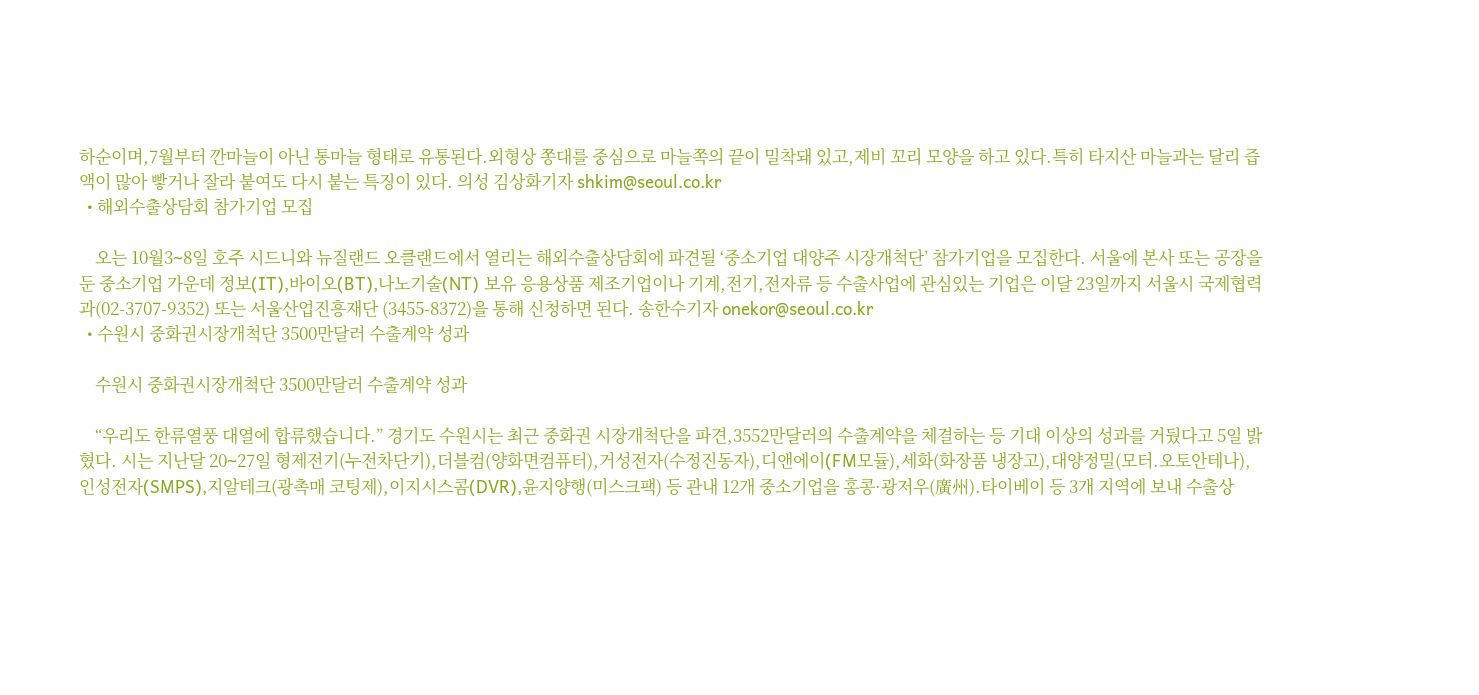하순이며,7월부터 깐마늘이 아닌 통마늘 형태로 유통된다.외형상 쫑대를 중심으로 마늘쪽의 끝이 밀착돼 있고,제비 꼬리 모양을 하고 있다.특히 타지산 마늘과는 달리 즙액이 많아 빻거나 잘라 붙여도 다시 붙는 특징이 있다. 의성 김상화기자 shkim@seoul.co.kr
  • 해외수출상담회 참가기업 모집

    오는 10월3∼8일 호주 시드니와 뉴질랜드 오클랜드에서 열리는 해외수출상담회에 파견될 ‘중소기업 대양주 시장개척단’ 참가기업을 모집한다. 서울에 본사 또는 공장을 둔 중소기업 가운데 정보(IT),바이오(BT),나노기술(NT) 보유 응용상품 제조기업이나 기계,전기,전자류 등 수출사업에 관심있는 기업은 이달 23일까지 서울시 국제협력과(02-3707-9352) 또는 서울산업진흥재단 (3455-8372)을 통해 신청하면 된다. 송한수기자 onekor@seoul.co.kr
  • 수원시 중화권시장개척단 3500만달러 수출계약 성과

    수원시 중화권시장개척단 3500만달러 수출계약 성과

    “우리도 한류열풍 대열에 합류했습니다.” 경기도 수원시는 최근 중화권 시장개척단을 파견,3552만달러의 수출계약을 체결하는 등 기대 이상의 성과를 거뒀다고 5일 밝혔다. 시는 지난달 20∼27일 형제전기(누전차단기),더블컴(양화면컴퓨터),거성전자(수정진동자),디앤에이(FM모듈),세화(화장품 냉장고),대양정밀(모터.오토안테나),인성전자(SMPS),지알테크(광촉매 코팅제),이지시스콤(DVR),윤지양행(미스크팩) 등 관내 12개 중소기업을 홍콩·광저우(廣州).타이베이 등 3개 지역에 보내 수출상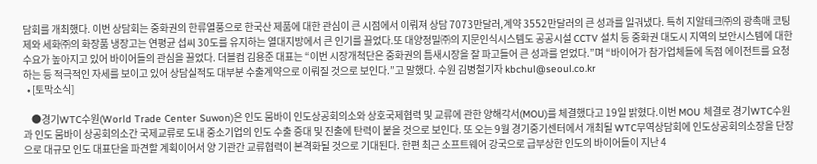담회를 개최했다. 이번 상담회는 중화권의 한류열풍으로 한국산 제품에 대한 관심이 큰 시점에서 이뤄져 상담 7073만달러,계약 3552만달러의 큰 성과를 일궈냈다. 특히 지알테크㈜의 광촉매 코팅제와 세화㈜의 화장품 냉장고는 연평균 섭씨 30도를 유지하는 열대지방에서 큰 인기를 끌었다.또 대양정밀㈜의 지문인식시스템도 공공시설 CCTV 설치 등 중화권 대도시 지역의 보안시스템에 대한 수요가 높아지고 있어 바이어들의 관심을 끌었다. 더블컴 김용준 대표는 “이번 시장개척단은 중화권의 틈새시장을 잘 파고들어 큰 성과를 얻었다.”며 “바이어가 참가업체들에 독점 에이전트를 요청하는 등 적극적인 자세를 보이고 있어 상담실적도 대부분 수출계약으로 이뤄질 것으로 보인다.”고 말했다. 수원 김병철기자 kbchul@seoul.co.kr
  • [토막소식]

    ●경기WTC수원(World Trade Center Suwon)은 인도 뭄바이 인도상공회의소와 상호국제협력 및 교류에 관한 양해각서(MOU)를 체결했다고 19일 밝혔다.이번 MOU 체결로 경기WTC수원과 인도 뭄바이 상공회의소간 국제교류로 도내 중소기업의 인도 수출 증대 및 진출에 탄력이 붙을 것으로 보인다. 또 오는 9월 경기중기센터에서 개최될 WTC무역상담회에 인도상공회의소장을 단장으로 대규모 인도 대표단을 파견할 계획이어서 양 기관간 교류협력이 본격화될 것으로 기대된다. 한편 최근 소프트웨어 강국으로 급부상한 인도의 바이어들이 지난 4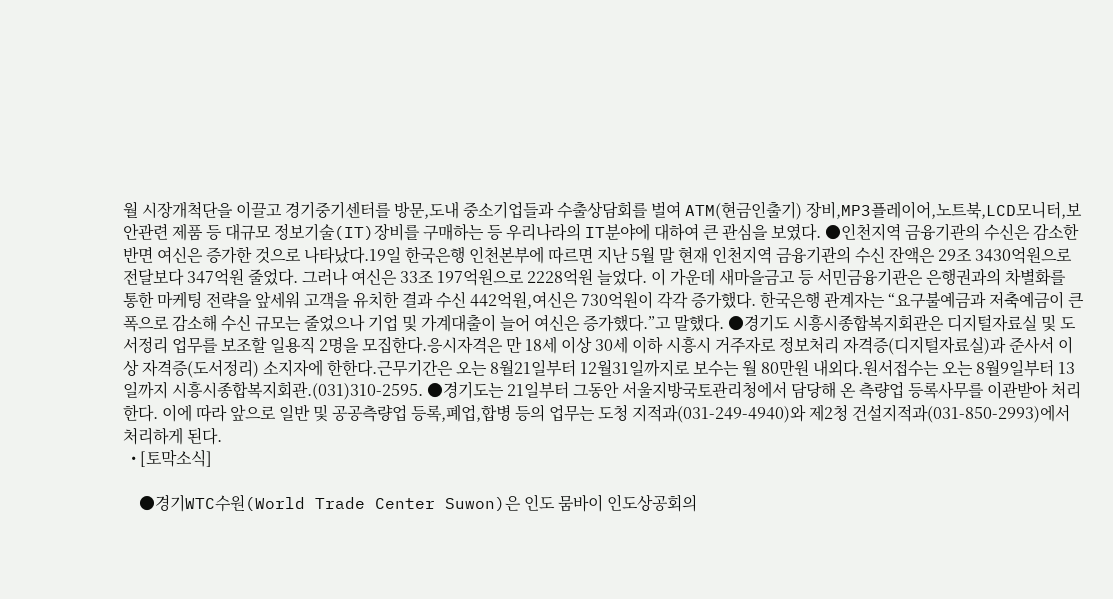월 시장개척단을 이끌고 경기중기센터를 방문,도내 중소기업들과 수출상담회를 벌여 ATM(현금인출기) 장비,MP3플레이어,노트북,LCD모니터,보안관련 제품 등 대규모 정보기술(IT)장비를 구매하는 등 우리나라의 IT분야에 대하여 큰 관심을 보였다. ●인천지역 금융기관의 수신은 감소한 반면 여신은 증가한 것으로 나타났다.19일 한국은행 인천본부에 따르면 지난 5월 말 현재 인천지역 금융기관의 수신 잔액은 29조 3430억원으로 전달보다 347억원 줄었다. 그러나 여신은 33조 197억원으로 2228억원 늘었다. 이 가운데 새마을금고 등 서민금융기관은 은행권과의 차별화를 통한 마케팅 전략을 앞세워 고객을 유치한 결과 수신 442억원,여신은 730억원이 각각 증가했다. 한국은행 관계자는 “요구불예금과 저축예금이 큰 폭으로 감소해 수신 규모는 줄었으나 기업 및 가계대출이 늘어 여신은 증가했다.”고 말했다. ●경기도 시흥시종합복지회관은 디지털자료실 및 도서정리 업무를 보조할 일용직 2명을 모집한다.응시자격은 만 18세 이상 30세 이하 시흥시 거주자로 정보처리 자격증(디지털자료실)과 준사서 이상 자격증(도서정리) 소지자에 한한다.근무기간은 오는 8월21일부터 12월31일까지로 보수는 월 80만원 내외다.원서접수는 오는 8월9일부터 13일까지 시흥시종합복지회관.(031)310-2595. ●경기도는 21일부터 그동안 서울지방국토관리청에서 담당해 온 측량업 등록사무를 이관받아 처리한다. 이에 따라 앞으로 일반 및 공공측량업 등록,폐업,합병 등의 업무는 도청 지적과(031-249-4940)와 제2청 건설지적과(031-850-2993)에서 처리하게 된다.
  • [토막소식]

    ●경기WTC수원(World Trade Center Suwon)은 인도 뭄바이 인도상공회의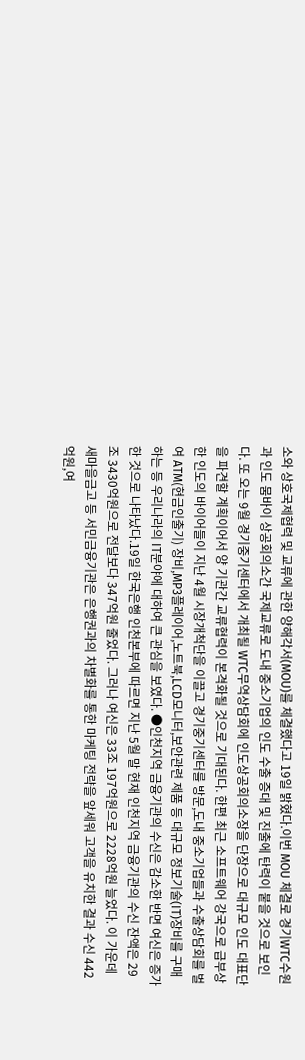소와 상호국제협력 및 교류에 관한 양해각서(MOU)를 체결했다고 19일 밝혔다.이번 MOU 체결로 경기WTC수원과 인도 뭄바이 상공회의소간 국제교류로 도내 중소기업의 인도 수출 증대 및 진출에 탄력이 붙을 것으로 보인다. 또 오는 9월 경기중기센터에서 개최될 WTC무역상담회에 인도상공회의소장을 단장으로 대규모 인도 대표단을 파견할 계획이어서 양 기관간 교류협력이 본격화될 것으로 기대된다. 한편 최근 소프트웨어 강국으로 급부상한 인도의 바이어들이 지난 4월 시장개척단을 이끌고 경기중기센터를 방문,도내 중소기업들과 수출상담회를 벌여 ATM(현금인출기) 장비,MP3플레이어,노트북,LCD모니터,보안관련 제품 등 대규모 정보기술(IT)장비를 구매하는 등 우리나라의 IT분야에 대하여 큰 관심을 보였다. ●인천지역 금융기관의 수신은 감소한 반면 여신은 증가한 것으로 나타났다.19일 한국은행 인천본부에 따르면 지난 5월 말 현재 인천지역 금융기관의 수신 잔액은 29조 3430억원으로 전달보다 347억원 줄었다. 그러나 여신은 33조 197억원으로 2228억원 늘었다. 이 가운데 새마을금고 등 서민금융기관은 은행권과의 차별화를 통한 마케팅 전략을 앞세워 고객을 유치한 결과 수신 442억원,여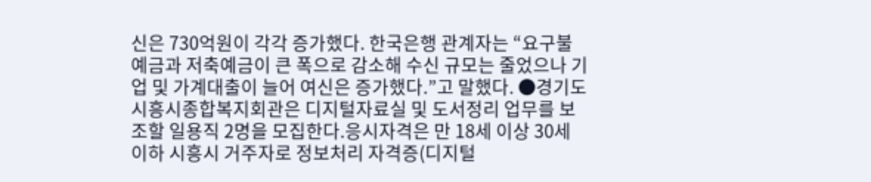신은 730억원이 각각 증가했다. 한국은행 관계자는 “요구불예금과 저축예금이 큰 폭으로 감소해 수신 규모는 줄었으나 기업 및 가계대출이 늘어 여신은 증가했다.”고 말했다. ●경기도 시흥시종합복지회관은 디지털자료실 및 도서정리 업무를 보조할 일용직 2명을 모집한다.응시자격은 만 18세 이상 30세 이하 시흥시 거주자로 정보처리 자격증(디지털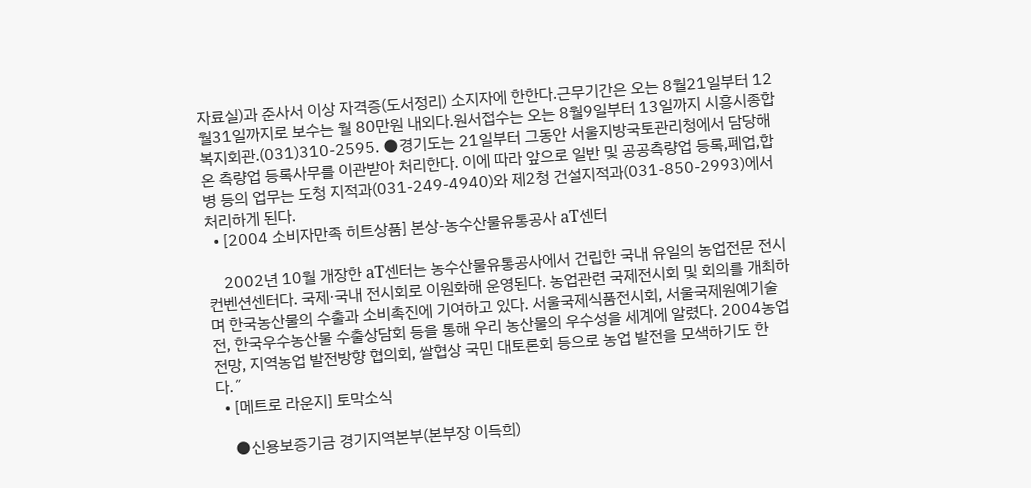자료실)과 준사서 이상 자격증(도서정리) 소지자에 한한다.근무기간은 오는 8월21일부터 12월31일까지로 보수는 월 80만원 내외다.원서접수는 오는 8월9일부터 13일까지 시흥시종합복지회관.(031)310-2595. ●경기도는 21일부터 그동안 서울지방국토관리청에서 담당해 온 측량업 등록사무를 이관받아 처리한다. 이에 따라 앞으로 일반 및 공공측량업 등록,폐업,합병 등의 업무는 도청 지적과(031-249-4940)와 제2청 건설지적과(031-850-2993)에서 처리하게 된다.
  • [2004 소비자만족 히트상품] 본상-농수산물유통공사 aT센터

    2002년 10월 개장한 aT센터는 농수산물유통공사에서 건립한 국내 유일의 농업전문 전시컨벤션센터다. 국제·국내 전시회로 이원화해 운영된다. 농업관련 국제전시회 및 회의를 개최하며 한국농산물의 수출과 소비촉진에 기여하고 있다. 서울국제식품전시회, 서울국제원예기술전, 한국우수농산물 수출상담회 등을 통해 우리 농산물의 우수성을 세계에 알렸다. 2004농업전망, 지역농업 발전방향 협의회, 쌀협상 국민 대토론회 등으로 농업 발전을 모색하기도 한다.˝
  • [메트로 라운지] 토막소식

    ●신용보증기금 경기지역본부(본부장 이득희)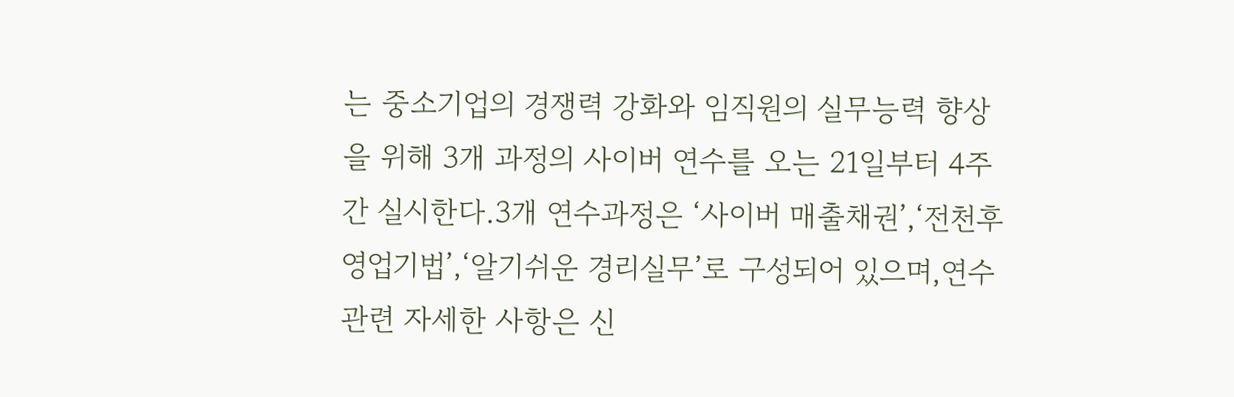는 중소기업의 경쟁력 강화와 임직원의 실무능력 향상을 위해 3개 과정의 사이버 연수를 오는 21일부터 4주간 실시한다.3개 연수과정은 ‘사이버 매출채권’,‘전천후 영업기법’,‘알기쉬운 경리실무’로 구성되어 있으며,연수관련 자세한 사항은 신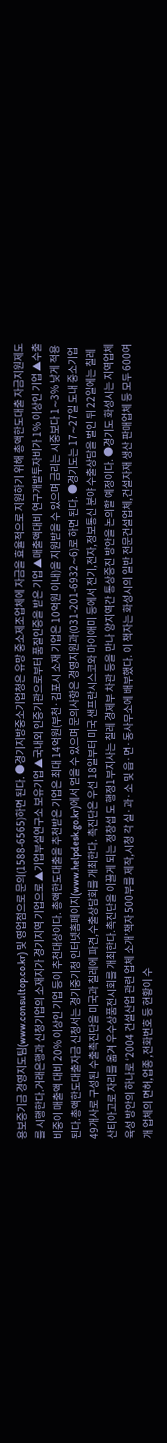용보증기금 경영지도팀(www.consultop.co.kr) 및 영업점으로 문의(1588-6565)하면 된다. ●경기지방중소기업청은 유망 중소제조업체에 자금을 효율적으로 지원하기 위해 총액한도대출 자금지원제도를 시행한다.거래은행과 신청기업의 소재지가 경기지역 기업으로 ▲기업부설연구소 보유기업 ▲국내외 인증기관으로부터 품질인증을 받은 기업 ▲매출액대비 연구개발투자비가 1% 이상인 기업 ▲수출비중이 매출액 대비 20% 이상인 기업 등이 추천대상이다. 총액한도대출을 추천받은 기업은 최대 14억원(부천·김포시 소재 기업은 10억원 이내)을 지원받을 수 있으며 금리는 시중보다 1∼3% 낮게 적용된다.총액한도대출자금 신청서는 경기중기청 인터넷홈페이지(www.helpdesk.go.kr)에서 얻을 수 있으며 문의사항은 경영지원과(031-201-6932∼6)로 하면 된다. ●경기도는 17∼27일 도내 중소기업 49개사로 구성된 수출촉진단을 미국과 칠레에 파견,수출상담회를 개최한다. 촉진단은 우선 18일부터 미국 샌프란시스코와 마이애미 등에서 전기,전자,정보통신 분야 수출상담을 벌인 뒤 22일에는 칠레 산티아고로 자리를 옮겨 우수상품전시회를 개최한다.촉진단을 이끌게 되는 정창섭 도 행정1부지사는 칠레 경제부 차관 등을 만나 양지역간 통상증진 방안을 논의할 예정이다. ●경기도 화성시는 지역업체 육성 방안의 하나로 ‘2004 건설산업 관련 업체 소개’책자 500부를 제작,시청 각 실·과·소 및 읍·면·동사무소에 배부했다. 이 책자는 화성시의 일반 전문건설업체,건설자재 생산 판매업체 등 모두 600여개 업체의 면허,업종 ,전화번호 등 현황이 수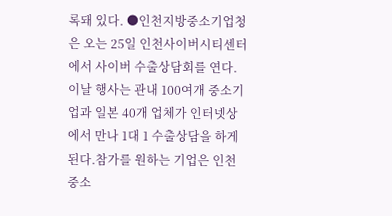록돼 있다. ●인천지방중소기업청은 오는 25일 인천사이버시티센터에서 사이버 수출상담회를 연다. 이날 행사는 관내 100여개 중소기업과 일본 40개 업체가 인터넷상에서 만나 1대 1 수출상담을 하게 된다.참가를 원하는 기업은 인천중소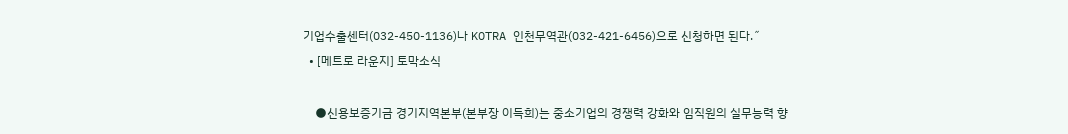기업수출센터(032-450-1136)나 KOTRA 인천무역관(032-421-6456)으로 신청하면 된다.˝
  • [메트로 라운지] 토막소식

    ●신용보증기금 경기지역본부(본부장 이득희)는 중소기업의 경쟁력 강화와 임직원의 실무능력 향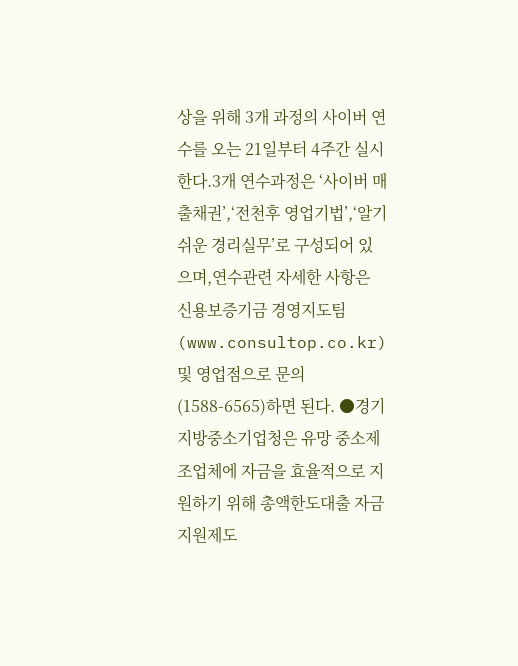상을 위해 3개 과정의 사이버 연수를 오는 21일부터 4주간 실시한다.3개 연수과정은 ‘사이버 매출채권’,‘전천후 영업기법’,‘알기쉬운 경리실무’로 구성되어 있으며,연수관련 자세한 사항은 신용보증기금 경영지도팀(www.consultop.co.kr) 및 영업점으로 문의(1588-6565)하면 된다. ●경기지방중소기업청은 유망 중소제조업체에 자금을 효율적으로 지원하기 위해 총액한도대출 자금지원제도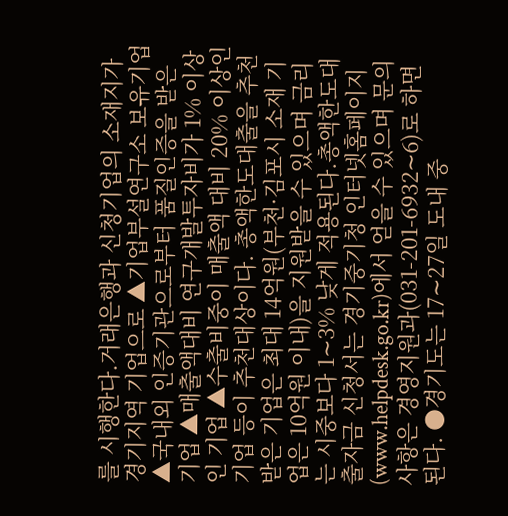를 시행한다.거래은행과 신청기업의 소재지가 경기지역 기업으로 ▲기업부설연구소 보유기업 ▲국내외 인증기관으로부터 품질인증을 받은 기업 ▲매출액대비 연구개발투자비가 1% 이상인 기업 ▲수출비중이 매출액 대비 20% 이상인 기업 등이 추천대상이다. 총액한도대출을 추천받은 기업은 최대 14억원(부천·김포시 소재 기업은 10억원 이내)을 지원받을 수 있으며 금리는 시중보다 1∼3% 낮게 적용된다.총액한도대출자금 신청서는 경기중기청 인터넷홈페이지(www.helpdesk.go.kr)에서 얻을 수 있으며 문의사항은 경영지원과(031-201-6932∼6)로 하면 된다. ●경기도는 17∼27일 도내 중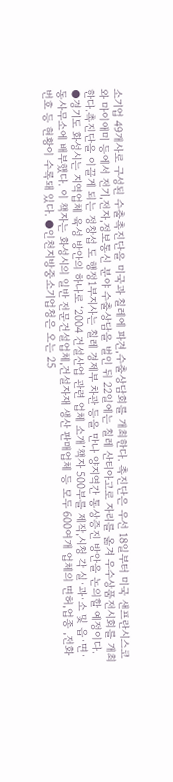소기업 49개사로 구성된 수출촉진단을 미국과 칠레에 파견,수출상담회를 개최한다. 촉진단은 우선 18일부터 미국 샌프란시스코와 마이애미 등에서 전기,전자,정보통신 분야 수출상담을 벌인 뒤 22일에는 칠레 산티아고로 자리를 옮겨 우수상품전시회를 개최한다.촉진단을 이끌게 되는 정창섭 도 행정1부지사는 칠레 경제부 차관 등을 만나 양지역간 통상증진 방안을 논의할 예정이다. ●경기도 화성시는 지역업체 육성 방안의 하나로 ‘2004 건설산업 관련 업체 소개’책자 500부를 제작,시청 각 실·과·소 및 읍·면·동사무소에 배부했다. 이 책자는 화성시의 일반 전문건설업체,건설자재 생산 판매업체 등 모두 600여개 업체의 면허,업종 ,전화번호 등 현황이 수록돼 있다. ●인천지방중소기업청은 오는 25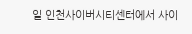일 인천사이버시티센터에서 사이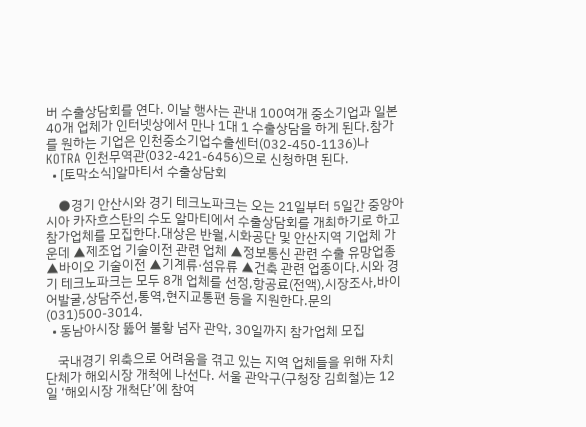버 수출상담회를 연다. 이날 행사는 관내 100여개 중소기업과 일본 40개 업체가 인터넷상에서 만나 1대 1 수출상담을 하게 된다.참가를 원하는 기업은 인천중소기업수출센터(032-450-1136)나 KOTRA 인천무역관(032-421-6456)으로 신청하면 된다.
  • [토막소식]알마티서 수출상담회

    ●경기 안산시와 경기 테크노파크는 오는 21일부터 5일간 중앙아시아 카자흐스탄의 수도 알마티에서 수출상담회를 개최하기로 하고 참가업체를 모집한다.대상은 반월,시화공단 및 안산지역 기업체 가운데 ▲제조업 기술이전 관련 업체 ▲정보통신 관련 수출 유망업종 ▲바이오 기술이전 ▲기계류·섬유류 ▲건축 관련 업종이다.시와 경기 테크노파크는 모두 8개 업체를 선정,항공료(전액),시장조사,바이어발굴,상담주선,통역,현지교통편 등을 지원한다.문의 (031)500-3014.
  • 동남아시장 뚫어 불황 넘자 관악, 30일까지 참가업체 모집

    국내경기 위축으로 어려움을 겪고 있는 지역 업체들을 위해 자치단체가 해외시장 개척에 나선다. 서울 관악구(구청장 김희철)는 12일 ‘해외시장 개척단’에 참여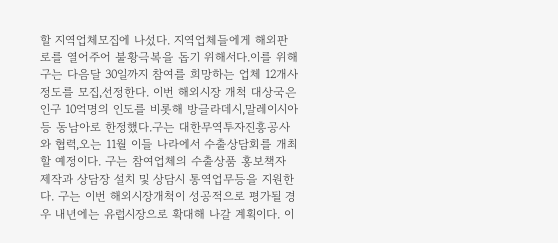할 지역업체모집에 나섰다. 지역업체들에게 해외판로를 열어주어 불황극복을 돕기 위해서다.이를 위해 구는 다음달 30일까지 참여를 희망하는 업체 12개사 정도를 모집,선정한다. 이번 해외시장 개척 대상국은 인구 10억명의 인도를 비롯해 방글라데시,말레이시아 등 동남아로 한정했다.구는 대한무역투자진흥공사와 협력,오는 11월 이들 나라에서 수출상담회를 개최할 예정이다. 구는 참여업체의 수출상품 홍보책자 제작과 상담장 설치 및 상담시 통역업무등을 지원한다. 구는 이번 해외시장개척이 성공적으로 평가될 경우 내년에는 유럽시장으로 확대해 나갈 계획이다. 이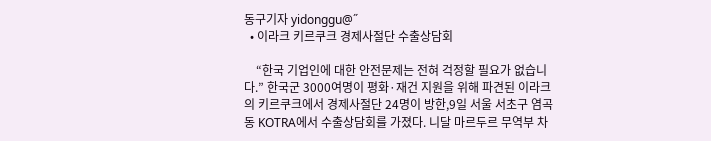동구기자 yidonggu@˝
  • 이라크 키르쿠크 경제사절단 수출상담회

    “한국 기업인에 대한 안전문제는 전혀 걱정할 필요가 없습니다.” 한국군 3000여명이 평화·재건 지원을 위해 파견된 이라크의 키르쿠크에서 경제사절단 24명이 방한,9일 서울 서초구 염곡동 KOTRA에서 수출상담회를 가졌다. 니달 마르두르 무역부 차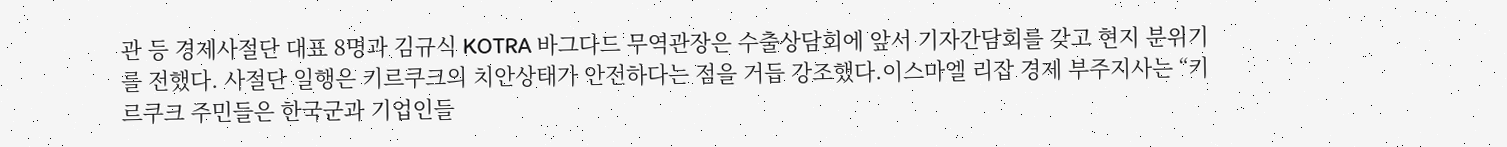관 등 경제사절단 대표 8명과 김규식 KOTRA 바그다드 무역관장은 수출상담회에 앞서 기자간담회를 갖고 현지 분위기를 전했다. 사절단 일행은 키르쿠크의 치안상태가 안전하다는 점을 거듭 강조했다.이스마엘 리잡 경제 부주지사는 “키르쿠크 주민들은 한국군과 기업인들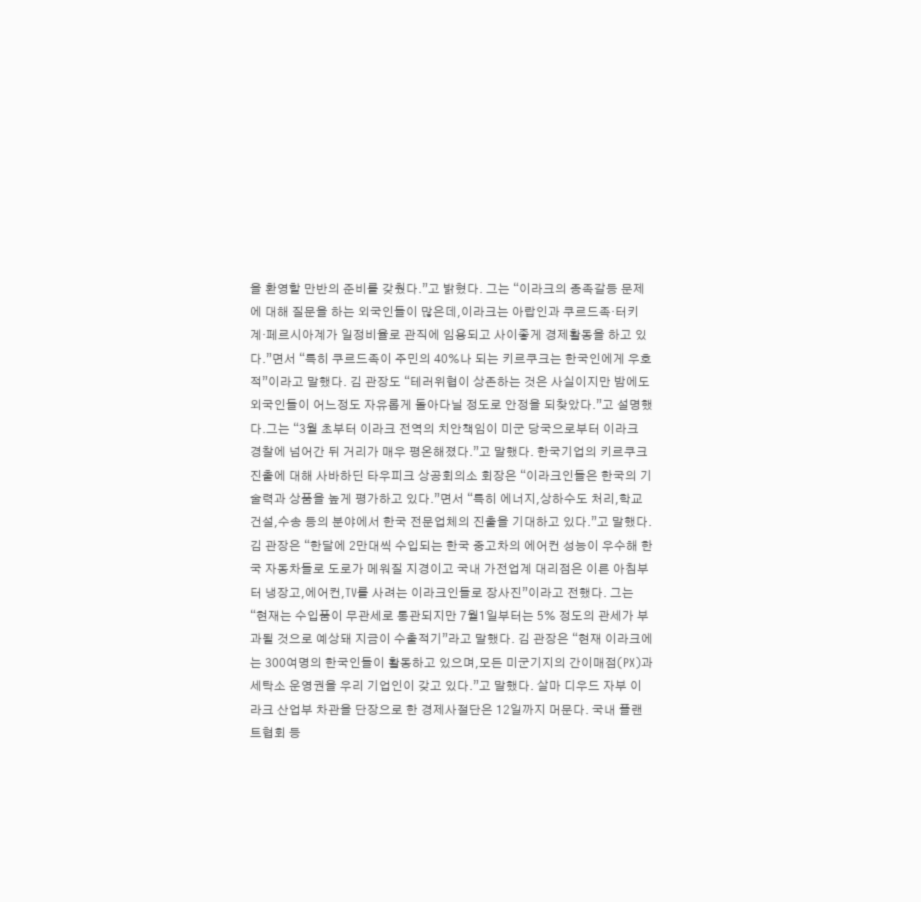을 환영할 만반의 준비를 갖췄다.”고 밝혔다. 그는 “이라크의 종족갈등 문제에 대해 질문을 하는 외국인들이 많은데,이라크는 아랍인과 쿠르드족·터키계·페르시아계가 일정비율로 관직에 임용되고 사이좋게 경제활동을 하고 있다.”면서 “특히 쿠르드족이 주민의 40%나 되는 키르쿠크는 한국인에게 우호적”이라고 말했다. 김 관장도 “테러위협이 상존하는 것은 사실이지만 밤에도 외국인들이 어느정도 자유롭게 돌아다닐 정도로 안정을 되찾았다.”고 설명했다.그는 “3월 초부터 이라크 전역의 치안책임이 미군 당국으로부터 이라크 경찰에 넘어간 뒤 거리가 매우 평온해졌다.”고 말했다. 한국기업의 키르쿠크 진출에 대해 사바하딘 타우피크 상공회의소 회장은 “이라크인들은 한국의 기술력과 상품을 높게 평가하고 있다.”면서 “특히 에너지,상하수도 처리,학교건설,수송 등의 분야에서 한국 전문업체의 진출을 기대하고 있다.”고 말했다. 김 관장은 “한달에 2만대씩 수입되는 한국 중고차의 에어컨 성능이 우수해 한국 자동차들로 도로가 메워질 지경이고 국내 가전업계 대리점은 이른 아침부터 냉장고,에어컨,TV를 사려는 이라크인들로 장사진”이라고 전했다. 그는 “현재는 수입품이 무관세로 통관되지만 7월1일부터는 5% 정도의 관세가 부과될 것으로 예상돼 지금이 수출적기”라고 말했다. 김 관장은 “현재 이라크에는 300여명의 한국인들이 활동하고 있으며,모든 미군기지의 간이매점(PX)과 세탁소 운영권을 우리 기업인이 갖고 있다.”고 말했다. 살마 디우드 자부 이라크 산업부 차관을 단장으로 한 경제사절단은 12일까지 머문다. 국내 플랜트협회 등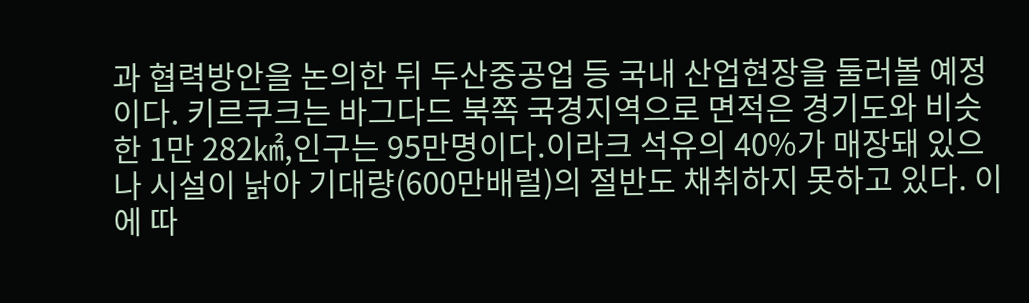과 협력방안을 논의한 뒤 두산중공업 등 국내 산업현장을 둘러볼 예정이다. 키르쿠크는 바그다드 북쪽 국경지역으로 면적은 경기도와 비슷한 1만 282㎢,인구는 95만명이다.이라크 석유의 40%가 매장돼 있으나 시설이 낡아 기대량(600만배럴)의 절반도 채취하지 못하고 있다. 이에 따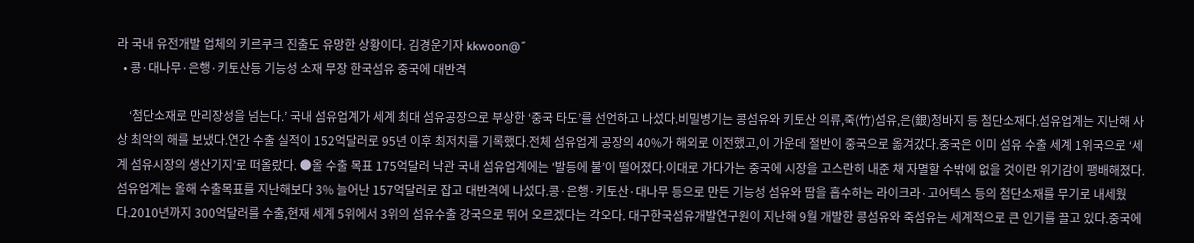라 국내 유전개발 업체의 키르쿠크 진출도 유망한 상황이다. 김경운기자 kkwoon@˝
  • 콩·대나무·은행·키토산등 기능성 소재 무장 한국섬유 중국에 대반격

    ‘첨단소재로 만리장성을 넘는다.’ 국내 섬유업계가 세계 최대 섬유공장으로 부상한 ‘중국 타도’를 선언하고 나섰다.비밀병기는 콩섬유와 키토산 의류,죽(竹)섬유,은(銀)청바지 등 첨단소재다.섬유업계는 지난해 사상 최악의 해를 보냈다.연간 수출 실적이 152억달러로 95년 이후 최저치를 기록했다.전체 섬유업계 공장의 40%가 해외로 이전했고,이 가운데 절반이 중국으로 옮겨갔다.중국은 이미 섬유 수출 세계 1위국으로 ‘세계 섬유시장의 생산기지’로 떠올랐다. ●올 수출 목표 175억달러 낙관 국내 섬유업계에는 ‘발등에 불’이 떨어졌다.이대로 가다가는 중국에 시장을 고스란히 내준 채 자멸할 수밖에 없을 것이란 위기감이 팽배해졌다.섬유업계는 올해 수출목표를 지난해보다 3% 늘어난 157억달러로 잡고 대반격에 나섰다.콩·은행·키토산·대나무 등으로 만든 기능성 섬유와 땀을 흡수하는 라이크라·고어텍스 등의 첨단소재를 무기로 내세웠다.2010년까지 300억달러를 수출,현재 세계 5위에서 3위의 섬유수출 강국으로 뛰어 오르겠다는 각오다. 대구한국섬유개발연구원이 지난해 9월 개발한 콩섬유와 죽섬유는 세계적으로 큰 인기를 끌고 있다.중국에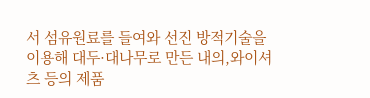서 섬유원료를 들여와 선진 방적기술을 이용해 대두·대나무로 만든 내의,와이셔츠 등의 제품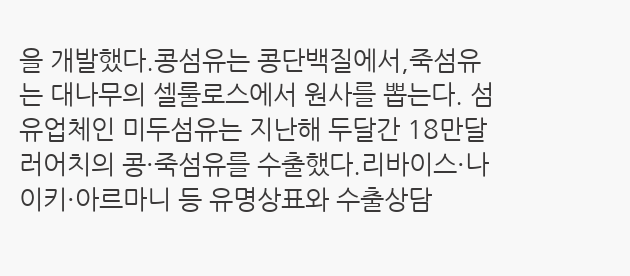을 개발했다.콩섬유는 콩단백질에서,죽섬유는 대나무의 셀룰로스에서 원사를 뽑는다. 섬유업체인 미두섬유는 지난해 두달간 18만달러어치의 콩·죽섬유를 수출했다.리바이스·나이키·아르마니 등 유명상표와 수출상담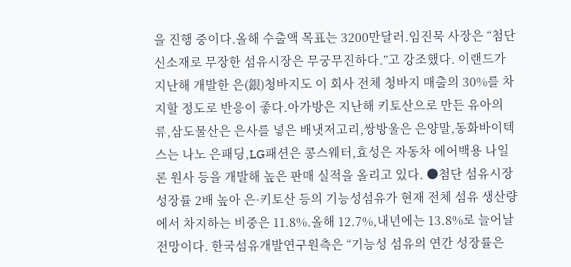을 진행 중이다.올해 수출액 목표는 3200만달러.임진묵 사장은 “첨단 신소재로 무장한 섬유시장은 무궁무진하다.”고 강조했다. 이랜드가 지난해 개발한 은(銀)청바지도 이 회사 전체 청바지 매출의 30%를 차지할 정도로 반응이 좋다.아가방은 지난해 키토산으로 만든 유아의류,삼도물산은 은사를 넣은 배냇저고리,쌍방울은 은양말,동화바이텍스는 나노 은패딩,LG패션은 콩스웨터,효성은 자동차 에어백용 나일론 원사 등을 개발해 높은 판매 실적을 올리고 있다. ●첨단 섬유시장 성장률 2배 높아 은·키토산 등의 기능성섬유가 현재 전체 섬유 생산량에서 차지하는 비중은 11.8%.올해 12.7%,내년에는 13.8%로 늘어날 전망이다. 한국섬유개발연구원측은 “기능성 섬유의 연간 성장률은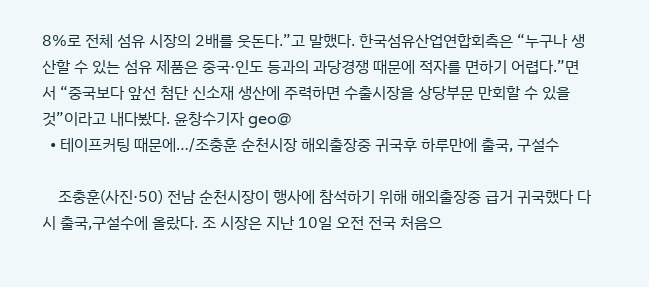8%로 전체 섬유 시장의 2배를 웃돈다.”고 말했다. 한국섬유산업연합회측은 “누구나 생산할 수 있는 섬유 제품은 중국·인도 등과의 과당경쟁 때문에 적자를 면하기 어렵다.”면서 “중국보다 앞선 첨단 신소재 생산에 주력하면 수출시장을 상당부문 만회할 수 있을 것”이라고 내다봤다. 윤창수기자 geo@
  • 테이프커팅 때문에…/조충훈 순천시장 해외출장중 귀국후 하루만에 출국, 구설수

    조충훈(사진·50) 전남 순천시장이 행사에 참석하기 위해 해외출장중 급거 귀국했다 다시 출국,구설수에 올랐다. 조 시장은 지난 10일 오전 전국 처음으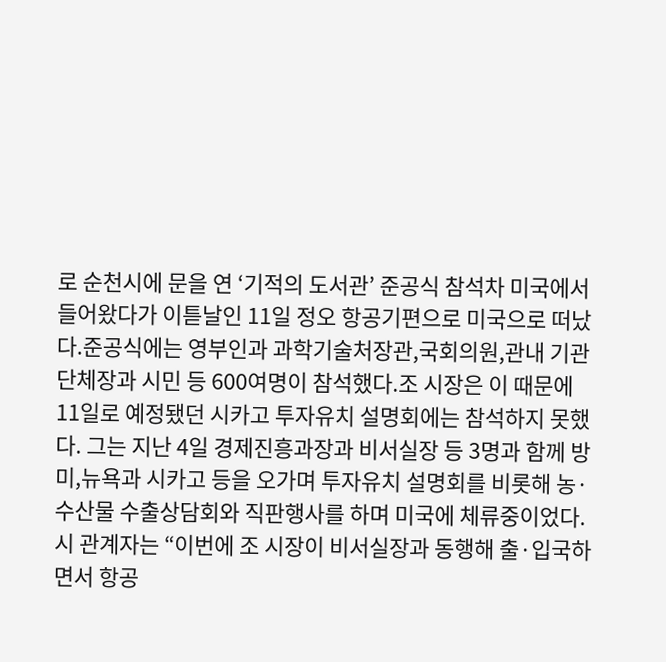로 순천시에 문을 연 ‘기적의 도서관’ 준공식 참석차 미국에서 들어왔다가 이튿날인 11일 정오 항공기편으로 미국으로 떠났다.준공식에는 영부인과 과학기술처장관,국회의원,관내 기관단체장과 시민 등 600여명이 참석했다.조 시장은 이 때문에 11일로 예정됐던 시카고 투자유치 설명회에는 참석하지 못했다. 그는 지난 4일 경제진흥과장과 비서실장 등 3명과 함께 방미,뉴욕과 시카고 등을 오가며 투자유치 설명회를 비롯해 농·수산물 수출상담회와 직판행사를 하며 미국에 체류중이었다.시 관계자는 “이번에 조 시장이 비서실장과 동행해 출·입국하면서 항공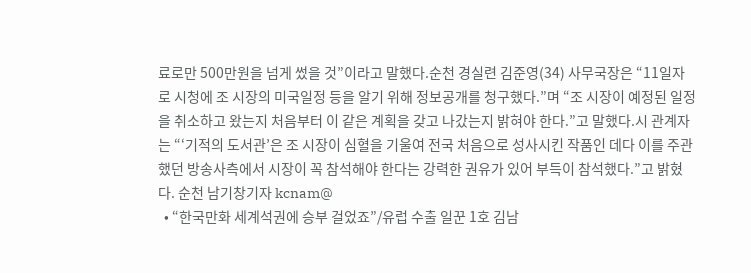료로만 500만원을 넘게 썼을 것”이라고 말했다.순천 경실련 김준영(34) 사무국장은 “11일자로 시청에 조 시장의 미국일정 등을 알기 위해 정보공개를 청구했다.”며 “조 시장이 예정된 일정을 취소하고 왔는지 처음부터 이 같은 계획을 갖고 나갔는지 밝혀야 한다.”고 말했다.시 관계자는 “‘기적의 도서관’은 조 시장이 심혈을 기울여 전국 처음으로 성사시킨 작품인 데다 이를 주관했던 방송사측에서 시장이 꼭 참석해야 한다는 강력한 권유가 있어 부득이 참석했다.”고 밝혔다. 순천 남기창기자 kcnam@
  • “한국만화 세계석권에 승부 걸었죠”/유럽 수출 일꾼 1호 김남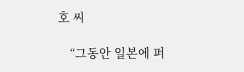호 씨

    “그동안 일본에 퍼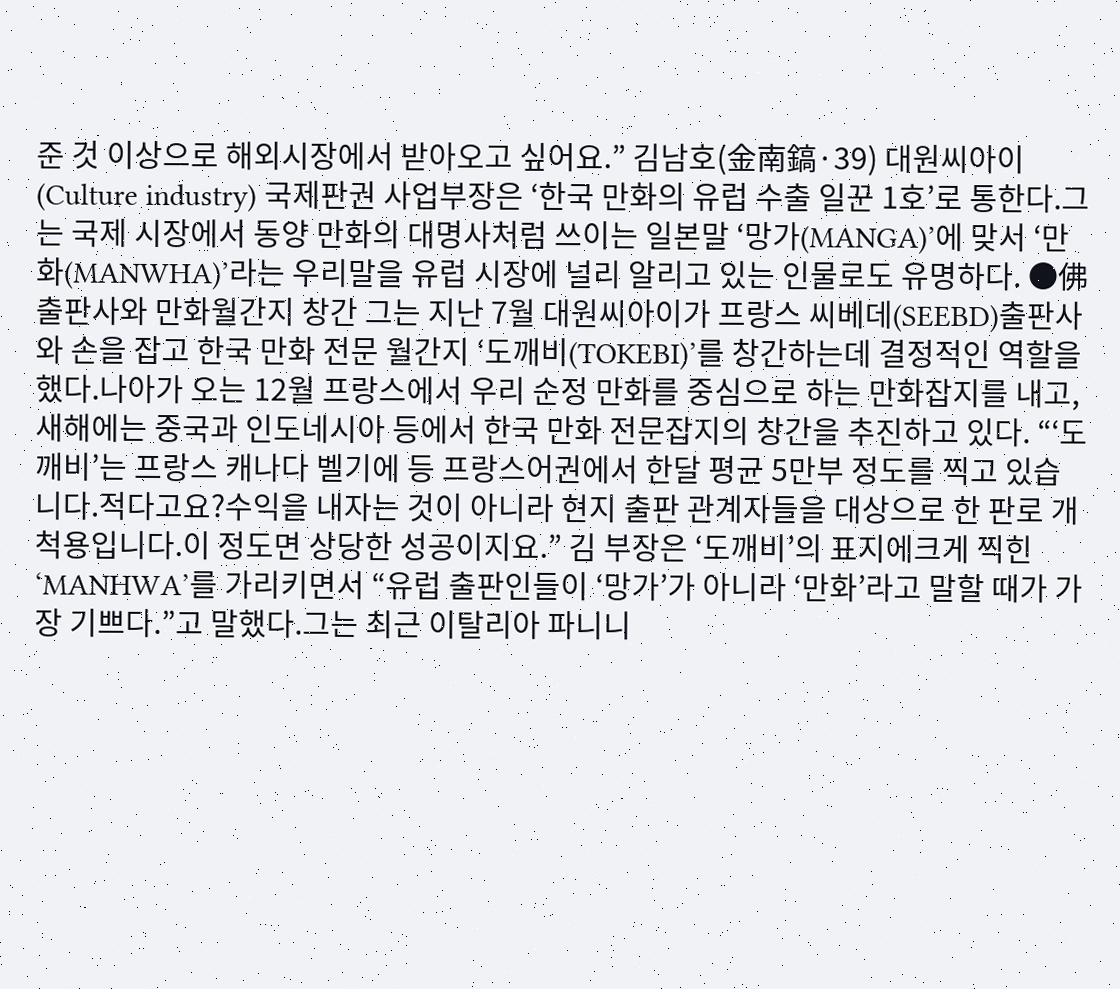준 것 이상으로 해외시장에서 받아오고 싶어요.” 김남호(金南鎬·39) 대원씨아이(Culture industry) 국제판권 사업부장은 ‘한국 만화의 유럽 수출 일꾼 1호’로 통한다.그는 국제 시장에서 동양 만화의 대명사처럼 쓰이는 일본말 ‘망가(MANGA)’에 맞서 ‘만화(MANWHA)’라는 우리말을 유럽 시장에 널리 알리고 있는 인물로도 유명하다. ●佛 출판사와 만화월간지 창간 그는 지난 7월 대원씨아이가 프랑스 씨베데(SEEBD)출판사와 손을 잡고 한국 만화 전문 월간지 ‘도깨비(TOKEBI)’를 창간하는데 결정적인 역할을 했다.나아가 오는 12월 프랑스에서 우리 순정 만화를 중심으로 하는 만화잡지를 내고,새해에는 중국과 인도네시아 등에서 한국 만화 전문잡지의 창간을 추진하고 있다. “‘도깨비’는 프랑스 캐나다 벨기에 등 프랑스어권에서 한달 평균 5만부 정도를 찍고 있습니다.적다고요?수익을 내자는 것이 아니라 현지 출판 관계자들을 대상으로 한 판로 개척용입니다.이 정도면 상당한 성공이지요.” 김 부장은 ‘도깨비’의 표지에크게 찍힌 ‘MANHWA’를 가리키면서 “유럽 출판인들이 ‘망가’가 아니라 ‘만화’라고 말할 때가 가장 기쁘다.”고 말했다.그는 최근 이탈리아 파니니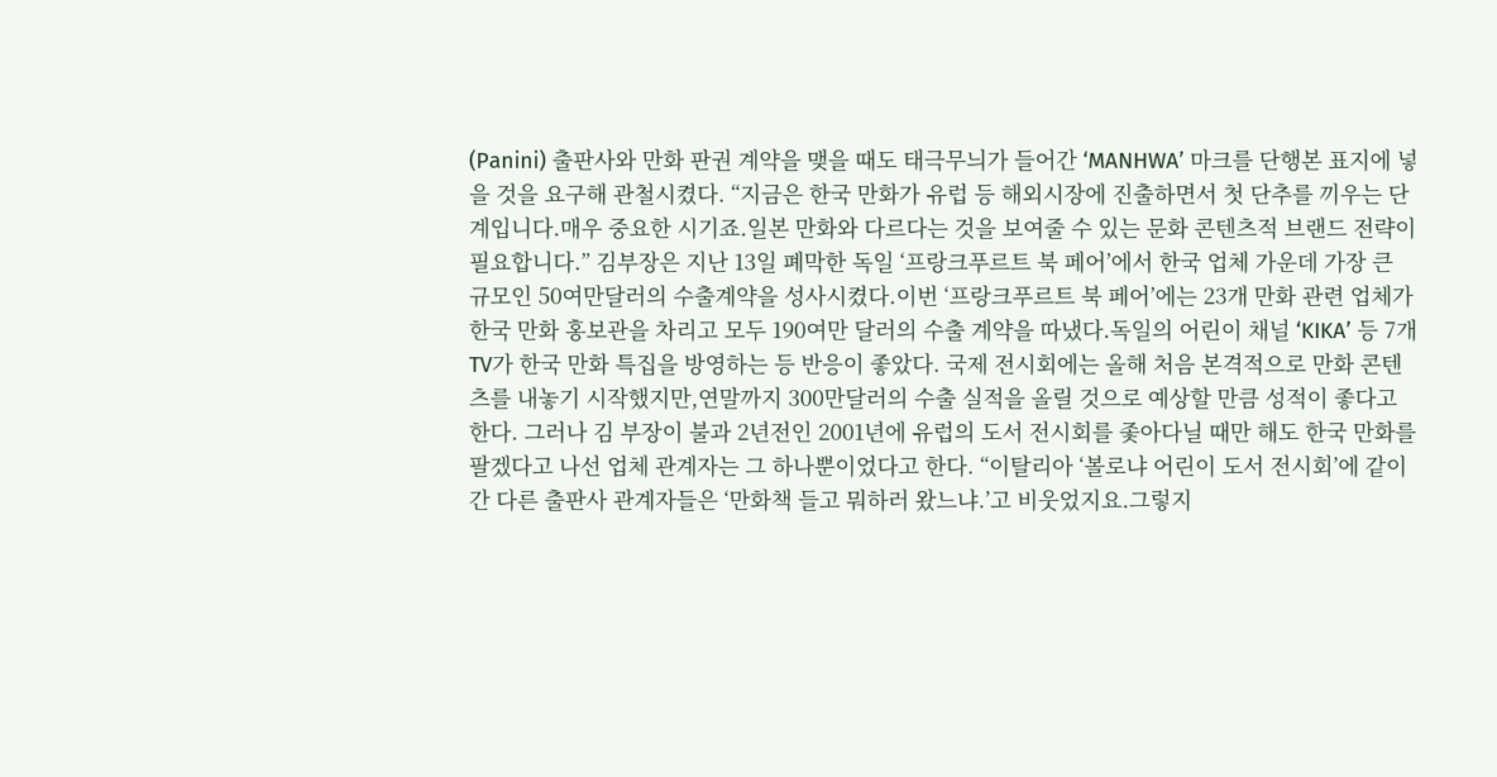(Panini) 출판사와 만화 판권 계약을 맺을 때도 태극무늬가 들어간 ‘MANHWA’ 마크를 단행본 표지에 넣을 것을 요구해 관철시켰다. “지금은 한국 만화가 유럽 등 해외시장에 진출하면서 첫 단추를 끼우는 단계입니다.매우 중요한 시기죠.일본 만화와 다르다는 것을 보여줄 수 있는 문화 콘텐츠적 브랜드 전략이 필요합니다.” 김부장은 지난 13일 폐막한 독일 ‘프랑크푸르트 북 페어’에서 한국 업체 가운데 가장 큰 규모인 50여만달러의 수출계약을 성사시켰다.이번 ‘프랑크푸르트 북 페어’에는 23개 만화 관련 업체가 한국 만화 홍보관을 차리고 모두 190여만 달러의 수출 계약을 따냈다.독일의 어린이 채널 ‘KIKA’ 등 7개 TV가 한국 만화 특집을 방영하는 등 반응이 좋았다. 국제 전시회에는 올해 처음 본격적으로 만화 콘텐츠를 내놓기 시작했지만,연말까지 300만달러의 수출 실적을 올릴 것으로 예상할 만큼 성적이 좋다고 한다. 그러나 김 부장이 불과 2년전인 2001년에 유럽의 도서 전시회를 좇아다닐 때만 해도 한국 만화를 팔겠다고 나선 업체 관계자는 그 하나뿐이었다고 한다. “이탈리아 ‘볼로냐 어린이 도서 전시회’에 같이 간 다른 출판사 관계자들은 ‘만화책 들고 뭐하러 왔느냐.’고 비웃었지요.그렇지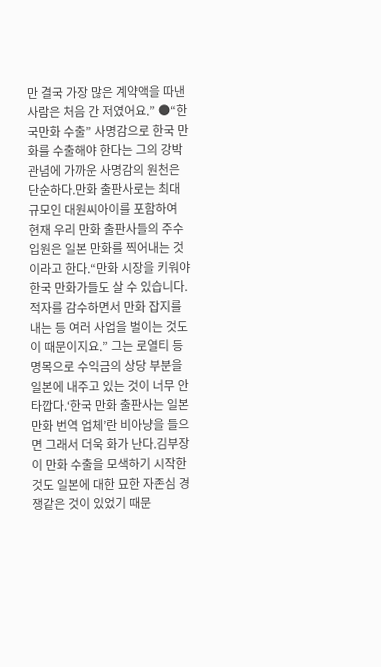만 결국 가장 많은 계약액을 따낸 사람은 처음 간 저였어요.” ●“한국만화 수출” 사명감으로 한국 만화를 수출해야 한다는 그의 강박관념에 가까운 사명감의 원천은 단순하다.만화 출판사로는 최대 규모인 대원씨아이를 포함하여 현재 우리 만화 출판사들의 주수입원은 일본 만화를 찍어내는 것이라고 한다.“만화 시장을 키워야 한국 만화가들도 살 수 있습니다.적자를 감수하면서 만화 잡지를 내는 등 여러 사업을 벌이는 것도 이 때문이지요.” 그는 로열티 등 명목으로 수익금의 상당 부분을 일본에 내주고 있는 것이 너무 안타깝다.‘한국 만화 출판사는 일본 만화 번역 업체’란 비아냥을 들으면 그래서 더욱 화가 난다.김부장이 만화 수출을 모색하기 시작한 것도 일본에 대한 묘한 자존심 경쟁같은 것이 있었기 때문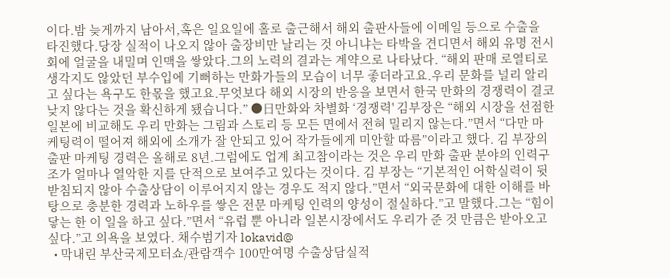이다.밤 늦게까지 남아서,혹은 일요일에 홀로 출근해서 해외 출판사들에 이메일 등으로 수출을 타진했다.당장 실적이 나오지 않아 출장비만 날리는 것 아니냐는 타박을 견디면서 해외 유명 전시회에 얼굴을 내밀며 인맥을 쌓았다.그의 노력의 결과는 계약으로 나타났다. “해외 판매 로열티로 생각지도 않았던 부수입에 기뻐하는 만화가들의 모습이 너무 좋더라고요.우리 문화를 널리 알리고 싶다는 욕구도 한몫을 했고요.무엇보다 해외 시장의 반응을 보면서 한국 만화의 경쟁력이 결코 낮지 않다는 것을 확신하게 됐습니다.” ●日만화와 차별화 ‘경쟁력' 김부장은 “해외 시장을 선점한 일본에 비교해도 우리 만화는 그림과 스토리 등 모든 면에서 전혀 밀리지 않는다.”면서 “다만 마케팅력이 떨어져 해외에 소개가 잘 안되고 있어 작가들에게 미안할 따름”이라고 했다. 김 부장의 출판 마케팅 경력은 올해로 8년.그럼에도 업계 최고참이라는 것은 우리 만화 출판 분야의 인력구조가 얼마나 열악한 지를 단적으로 보여주고 있다는 것이다. 김 부장는 “기본적인 어학실력이 뒷받침되지 않아 수출상담이 이루어지지 않는 경우도 적지 않다.”면서 “외국문화에 대한 이해를 바탕으로 충분한 경력과 노하우를 쌓은 전문 마케팅 인력의 양성이 절실하다.”고 말했다.그는 “힘이 닿는 한 이 일을 하고 싶다.”면서 “유럽 뿐 아니라 일본시장에서도 우리가 준 것 만큼은 받아오고 싶다.”고 의욕을 보였다. 채수범기자 lokavid@
  • 막내린 부산국제모터쇼/관람객수 100만여명 수출상담실적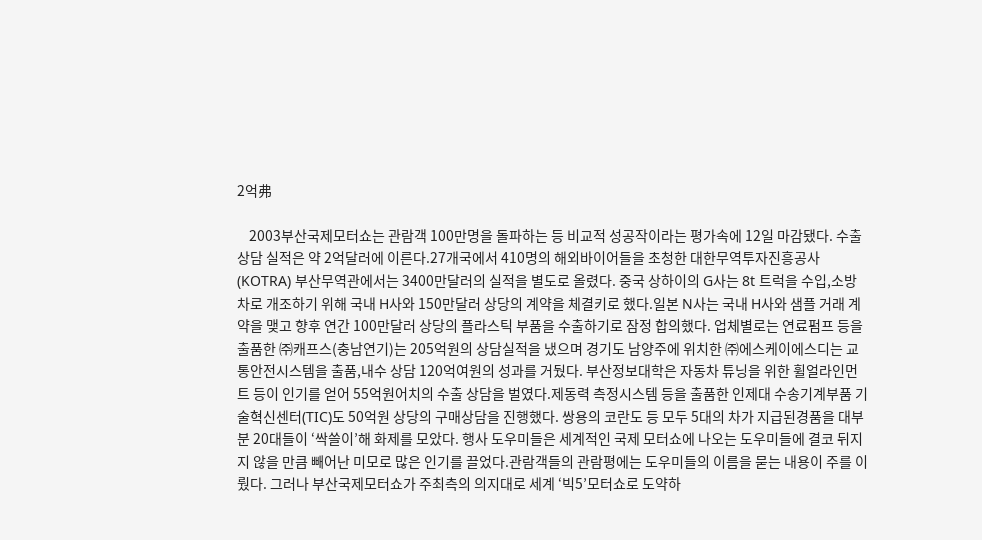2억弗

    2003부산국제모터쇼는 관람객 100만명을 돌파하는 등 비교적 성공작이라는 평가속에 12일 마감됐다. 수출 상담 실적은 약 2억달러에 이른다.27개국에서 410명의 해외바이어들을 초청한 대한무역투자진흥공사(KOTRA) 부산무역관에서는 3400만달러의 실적을 별도로 올렸다. 중국 상하이의 G사는 8t 트럭을 수입,소방차로 개조하기 위해 국내 H사와 150만달러 상당의 계약을 체결키로 했다.일본 N사는 국내 H사와 샘플 거래 계약을 맺고 향후 연간 100만달러 상당의 플라스틱 부품을 수출하기로 잠정 합의했다. 업체별로는 연료펌프 등을 출품한 ㈜캐프스(충남연기)는 205억원의 상담실적을 냈으며 경기도 남양주에 위치한 ㈜에스케이에스디는 교통안전시스템을 출품,내수 상담 120억여원의 성과를 거뒀다. 부산정보대학은 자동차 튜닝을 위한 휠얼라인먼트 등이 인기를 얻어 55억원어치의 수출 상담을 벌였다.제동력 측정시스템 등을 출품한 인제대 수송기계부품 기술혁신센터(TIC)도 50억원 상당의 구매상담을 진행했다. 쌍용의 코란도 등 모두 5대의 차가 지급된경품을 대부분 20대들이 ‘싹쓸이’해 화제를 모았다. 행사 도우미들은 세계적인 국제 모터쇼에 나오는 도우미들에 결코 뒤지지 않을 만큼 빼어난 미모로 많은 인기를 끌었다.관람객들의 관람평에는 도우미들의 이름을 묻는 내용이 주를 이뤘다. 그러나 부산국제모터쇼가 주최측의 의지대로 세계 ‘빅5’모터쇼로 도약하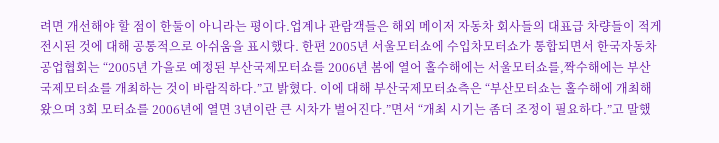려면 개선해야 할 점이 한둘이 아니라는 평이다.업계나 관람객들은 해외 메이저 자동차 회사들의 대표급 차량들이 적게 전시된 것에 대해 공통적으로 아쉬움을 표시했다. 한편 2005년 서울모터쇼에 수입차모터쇼가 통합되면서 한국자동차공업협회는 “2005년 가을로 예정된 부산국제모터쇼를 2006년 봄에 열어 홀수해에는 서울모터쇼를,짝수해에는 부산국제모터쇼를 개최하는 것이 바람직하다.”고 밝혔다. 이에 대해 부산국제모터쇼측은 “부산모터쇼는 홀수해에 개최해 왔으며 3회 모터쇼를 2006년에 열면 3년이란 큰 시차가 벌어진다.”면서 “개최 시기는 좀더 조정이 필요하다.”고 말했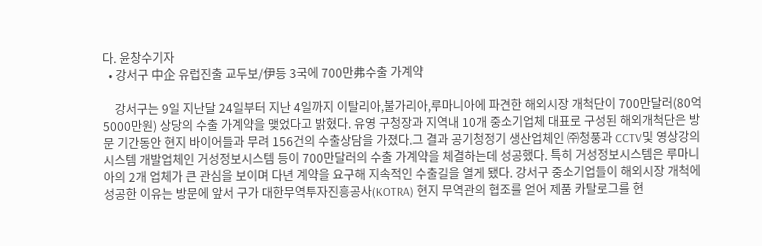다. 윤창수기자
  • 강서구 中企 유럽진출 교두보/伊등 3국에 700만弗수출 가계약

    강서구는 9일 지난달 24일부터 지난 4일까지 이탈리아,불가리아,루마니아에 파견한 해외시장 개척단이 700만달러(80억 5000만원) 상당의 수출 가계약을 맺었다고 밝혔다. 유영 구청장과 지역내 10개 중소기업체 대표로 구성된 해외개척단은 방문 기간동안 현지 바이어들과 무려 156건의 수출상담을 가졌다.그 결과 공기청정기 생산업체인 ㈜청풍과 CCTV및 영상강의시스템 개발업체인 거성정보시스템 등이 700만달러의 수출 가계약을 체결하는데 성공했다. 특히 거성정보시스템은 루마니아의 2개 업체가 큰 관심을 보이며 다년 계약을 요구해 지속적인 수출길을 열게 됐다. 강서구 중소기업들이 해외시장 개척에 성공한 이유는 방문에 앞서 구가 대한무역투자진흥공사(KOTRA) 현지 무역관의 협조를 얻어 제품 카탈로그를 현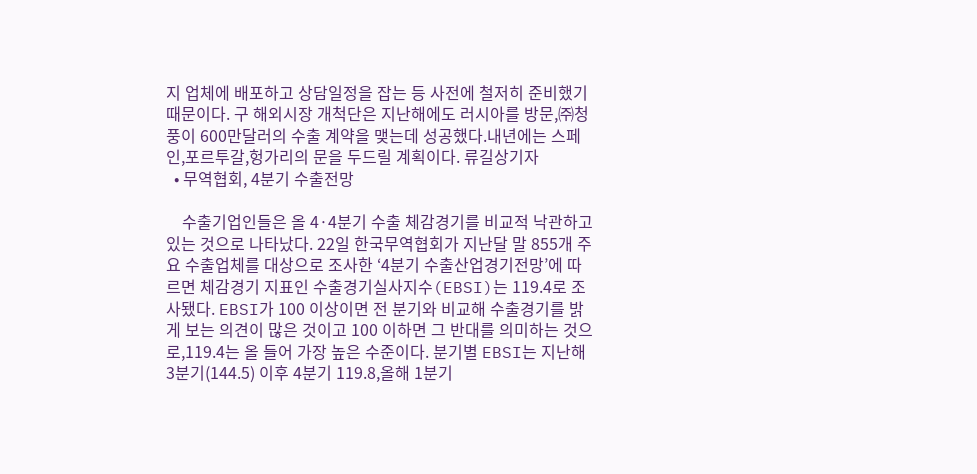지 업체에 배포하고 상담일정을 잡는 등 사전에 철저히 준비했기 때문이다. 구 해외시장 개척단은 지난해에도 러시아를 방문,㈜청풍이 600만달러의 수출 계약을 맺는데 성공했다.내년에는 스페인,포르투갈,헝가리의 문을 두드릴 계획이다. 류길상기자
  • 무역협회, 4분기 수출전망

    수출기업인들은 올 4·4분기 수출 체감경기를 비교적 낙관하고 있는 것으로 나타났다. 22일 한국무역협회가 지난달 말 855개 주요 수출업체를 대상으로 조사한 ‘4분기 수출산업경기전망’에 따르면 체감경기 지표인 수출경기실사지수(EBSI)는 119.4로 조사됐다. EBSI가 100 이상이면 전 분기와 비교해 수출경기를 밝게 보는 의견이 많은 것이고 100 이하면 그 반대를 의미하는 것으로,119.4는 올 들어 가장 높은 수준이다. 분기별 EBSI는 지난해 3분기(144.5) 이후 4분기 119.8,올해 1분기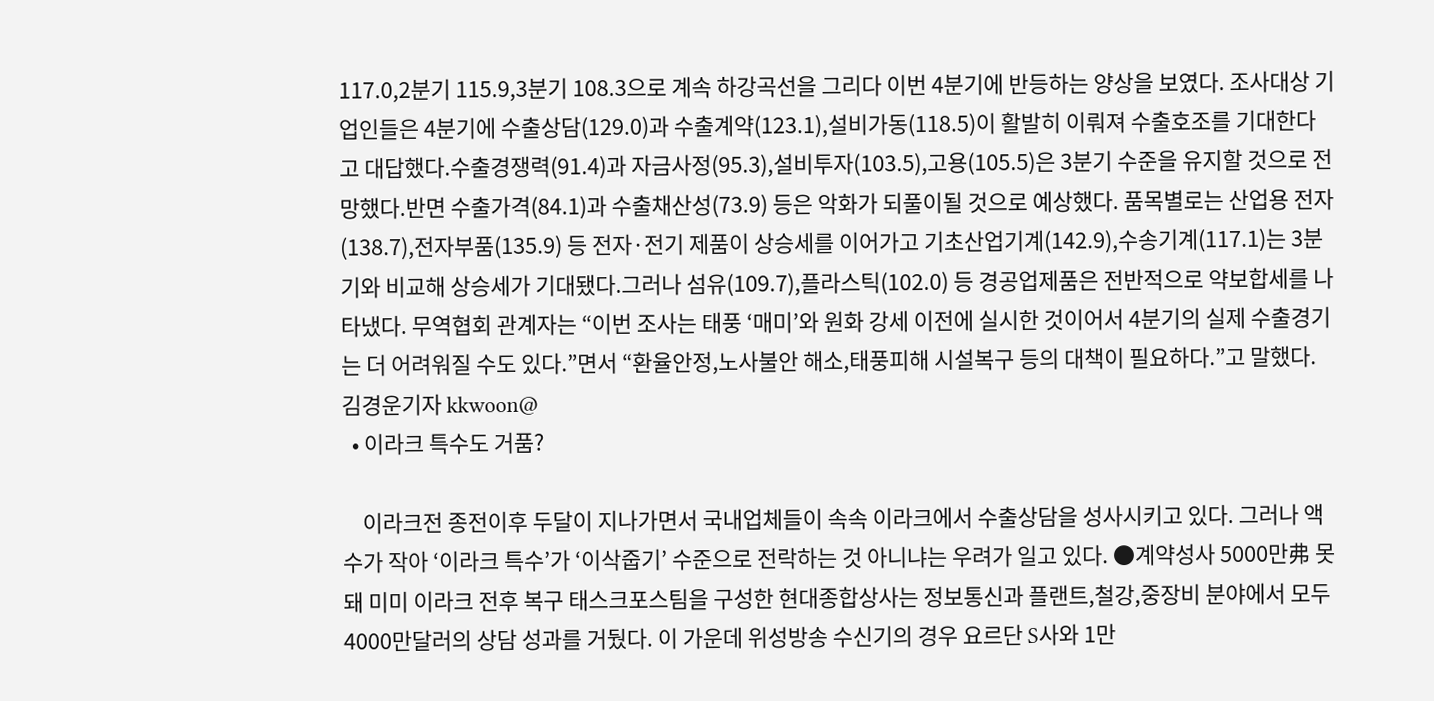117.0,2분기 115.9,3분기 108.3으로 계속 하강곡선을 그리다 이번 4분기에 반등하는 양상을 보였다. 조사대상 기업인들은 4분기에 수출상담(129.0)과 수출계약(123.1),설비가동(118.5)이 활발히 이뤄져 수출호조를 기대한다고 대답했다.수출경쟁력(91.4)과 자금사정(95.3),설비투자(103.5),고용(105.5)은 3분기 수준을 유지할 것으로 전망했다.반면 수출가격(84.1)과 수출채산성(73.9) 등은 악화가 되풀이될 것으로 예상했다. 품목별로는 산업용 전자(138.7),전자부품(135.9) 등 전자·전기 제품이 상승세를 이어가고 기초산업기계(142.9),수송기계(117.1)는 3분기와 비교해 상승세가 기대됐다.그러나 섬유(109.7),플라스틱(102.0) 등 경공업제품은 전반적으로 약보합세를 나타냈다. 무역협회 관계자는 “이번 조사는 태풍 ‘매미’와 원화 강세 이전에 실시한 것이어서 4분기의 실제 수출경기는 더 어려워질 수도 있다.”면서 “환율안정,노사불안 해소,태풍피해 시설복구 등의 대책이 필요하다.”고 말했다. 김경운기자 kkwoon@
  • 이라크 특수도 거품?

    이라크전 종전이후 두달이 지나가면서 국내업체들이 속속 이라크에서 수출상담을 성사시키고 있다. 그러나 액수가 작아 ‘이라크 특수’가 ‘이삭줍기’ 수준으로 전락하는 것 아니냐는 우려가 일고 있다. ●계약성사 5000만弗 못돼 미미 이라크 전후 복구 태스크포스팀을 구성한 현대종합상사는 정보통신과 플랜트,철강,중장비 분야에서 모두 4000만달러의 상담 성과를 거뒀다. 이 가운데 위성방송 수신기의 경우 요르단 S사와 1만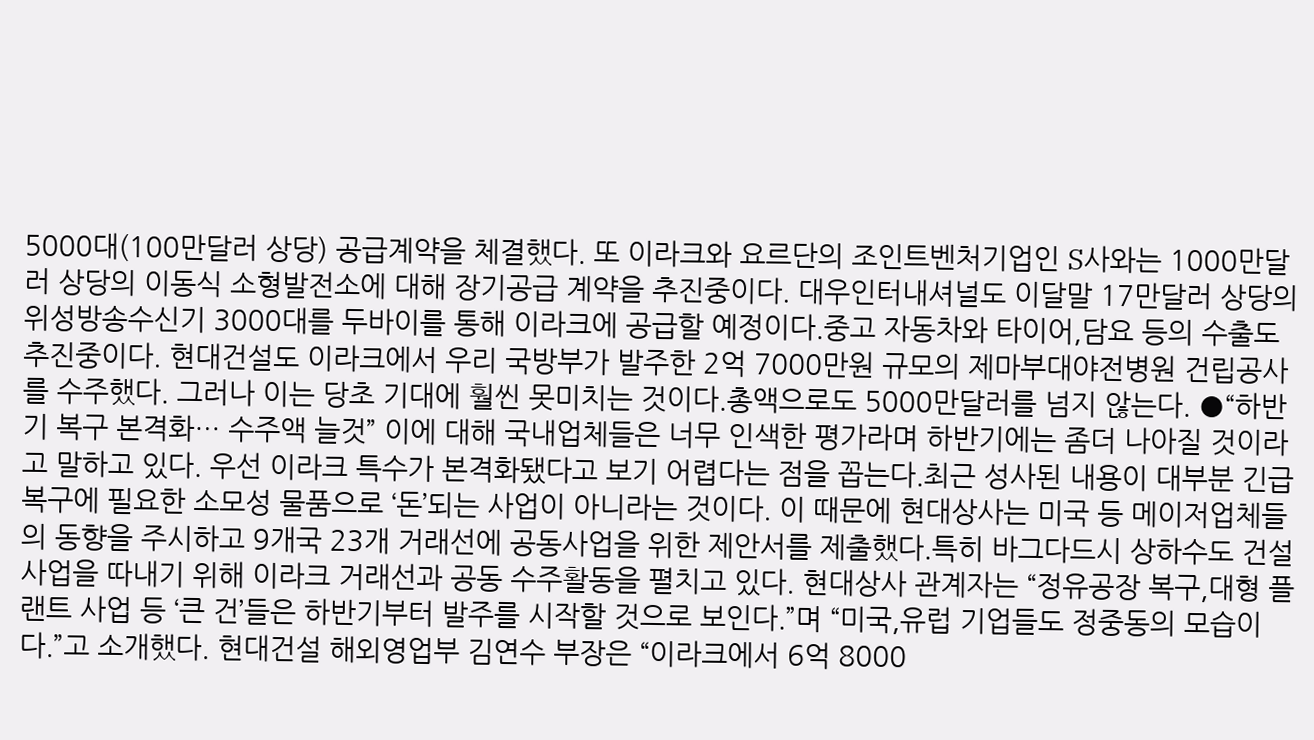5000대(100만달러 상당) 공급계약을 체결했다. 또 이라크와 요르단의 조인트벤처기업인 S사와는 1000만달러 상당의 이동식 소형발전소에 대해 장기공급 계약을 추진중이다. 대우인터내셔널도 이달말 17만달러 상당의 위성방송수신기 3000대를 두바이를 통해 이라크에 공급할 예정이다.중고 자동차와 타이어,담요 등의 수출도 추진중이다. 현대건설도 이라크에서 우리 국방부가 발주한 2억 7000만원 규모의 제마부대야전병원 건립공사를 수주했다. 그러나 이는 당초 기대에 훨씬 못미치는 것이다.총액으로도 5000만달러를 넘지 않는다. ●“하반기 복구 본격화… 수주액 늘것” 이에 대해 국내업체들은 너무 인색한 평가라며 하반기에는 좀더 나아질 것이라고 말하고 있다. 우선 이라크 특수가 본격화됐다고 보기 어렵다는 점을 꼽는다.최근 성사된 내용이 대부분 긴급복구에 필요한 소모성 물품으로 ‘돈’되는 사업이 아니라는 것이다. 이 때문에 현대상사는 미국 등 메이저업체들의 동향을 주시하고 9개국 23개 거래선에 공동사업을 위한 제안서를 제출했다.특히 바그다드시 상하수도 건설사업을 따내기 위해 이라크 거래선과 공동 수주활동을 펼치고 있다. 현대상사 관계자는 “정유공장 복구,대형 플랜트 사업 등 ‘큰 건’들은 하반기부터 발주를 시작할 것으로 보인다.”며 “미국,유럽 기업들도 정중동의 모습이다.”고 소개했다. 현대건설 해외영업부 김연수 부장은 “이라크에서 6억 8000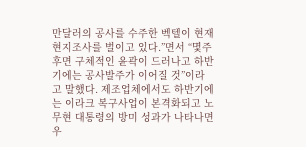만달러의 공사를 수주한 벡텔이 현재 현지조사를 벌이고 있다.”면서 “몇주후면 구체적인 윤곽이 드러나고 하반기에는 공사발주가 이어질 것”이라고 말했다. 제조업체에서도 하반기에는 이라크 복구사업이 본격화되고 노무현 대통령의 방미 성과가 나타나면 우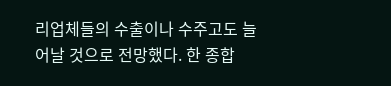리업체들의 수출이나 수주고도 늘어날 것으로 전망했다. 한 종합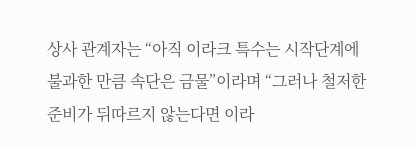상사 관계자는 “아직 이라크 특수는 시작단계에 불과한 만큼 속단은 금물”이라며 “그러나 철저한 준비가 뒤따르지 않는다면 이라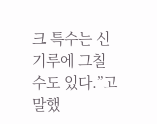크 특수는 신기루에 그칠 수도 있다.”고 말했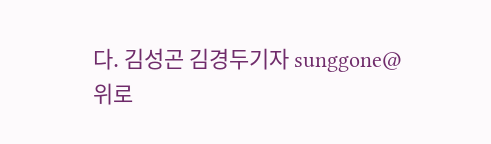다. 김성곤 김경두기자 sunggone@
위로